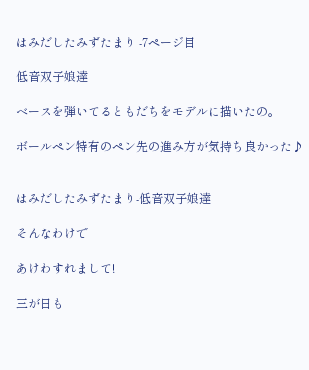はみだしたみずたまり -7ページ目

低音双子娘達

ベースを弾いてるともだちをモデルに描いたの。

ボールペン特有のペン先の進み方が気持ち良かった♪


はみだしたみずたまり-低音双子娘達

そんなわけで

あけわすれまして!

三が日も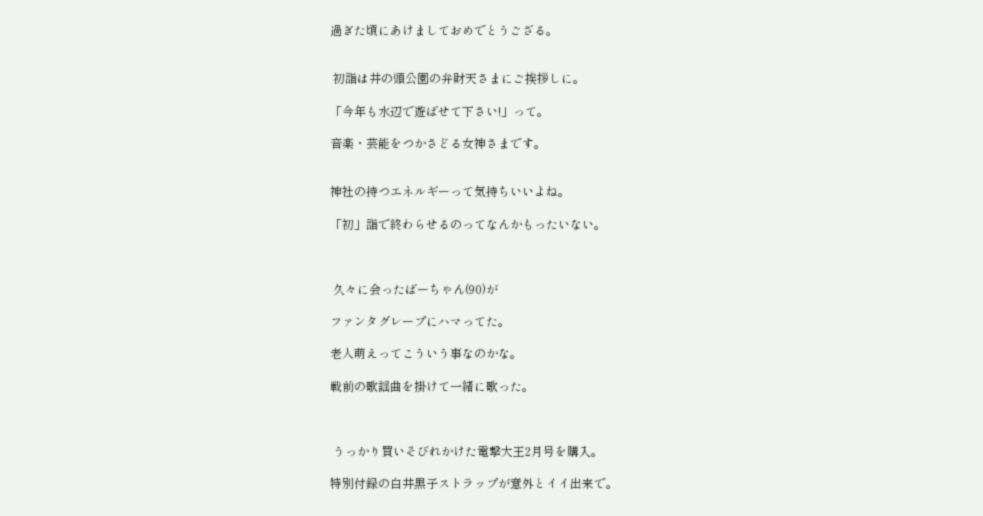過ぎた頃にあけましておめでとうござる。


 初詣は井の頭公園の弁財天さまにご挨拶しに。

「今年も水辺で遊ばせて下さい!」って。

音楽・芸能をつかさどる女神さまです。


神社の持つエネルギーって気持ちいいよね。

「初」詣で終わらせるのってなんかもったいない。



 久々に会ったばーちゃん(90)が

ファンタグレープにハマってた。

老人萌えってこういう事なのかな。

戦前の歌謡曲を掛けて一緒に歌った。



 うっかり買いそびれかけた電撃大王2月号を購入。

特別付録の白井黒子ストラップが意外とイイ出来で。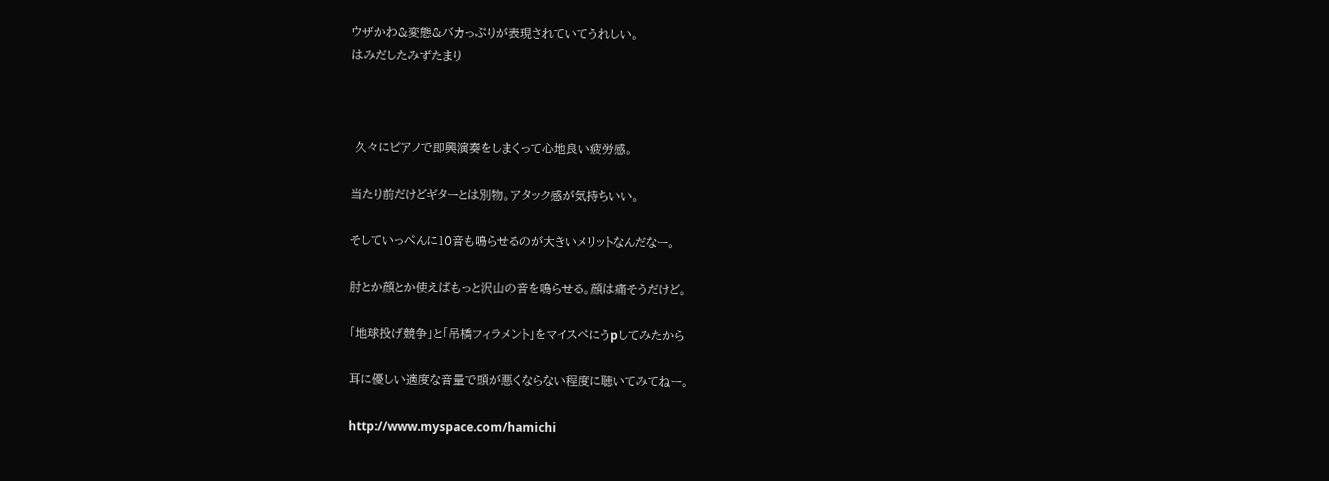ウザかわ&変態&バカっぷりが表現されていてうれしい。
はみだしたみずたまり



 久々にピアノで即興演奏をしまくって心地良い疲労感。

当たり前だけどギターとは別物。アタック感が気持ちいい。

そしていっぺんに10音も鳴らせるのが大きいメリットなんだなー。

肘とか顔とか使えばもっと沢山の音を鳴らせる。顔は痛そうだけど。

「地球投げ競争」と「吊橋フィラメント」をマイスペにうpしてみたから

耳に優しい適度な音量で頭が悪くならない程度に聴いてみてねー。

http://www.myspace.com/hamichi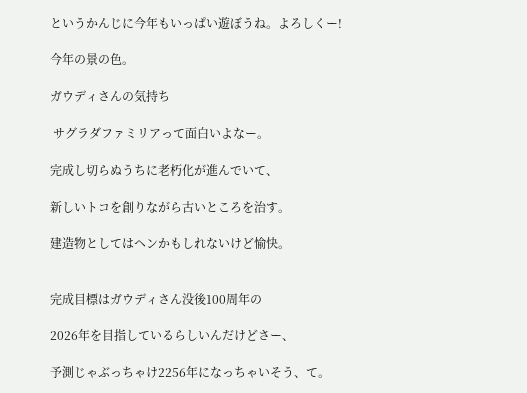というかんじに今年もいっぱい遊ぼうね。よろしくー!

今年の景の色。

ガウディさんの気持ち

 サグラダファミリアって面白いよなー。

完成し切らぬうちに老朽化が進んでいて、

新しいトコを創りながら古いところを治す。

建造物としてはヘンかもしれないけど愉快。


完成目標はガウディさん没後100周年の

2026年を目指しているらしいんだけどさー、

予測じゃぶっちゃけ2256年になっちゃいそう、て。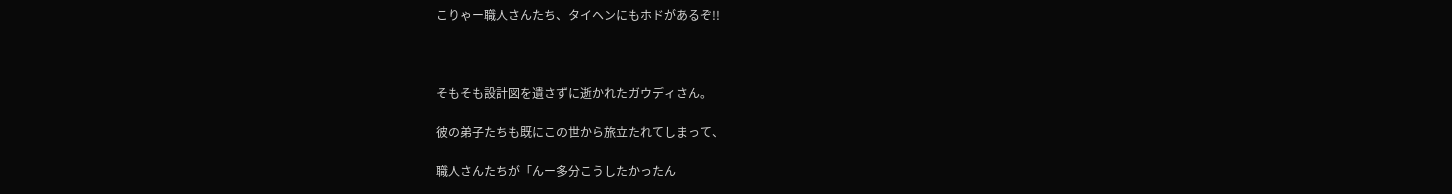こりゃー職人さんたち、タイヘンにもホドがあるぞ!!



そもそも設計図を遺さずに逝かれたガウディさん。

彼の弟子たちも既にこの世から旅立たれてしまって、

職人さんたちが「んー多分こうしたかったん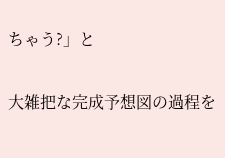ちゃう?」と

大雑把な完成予想図の過程を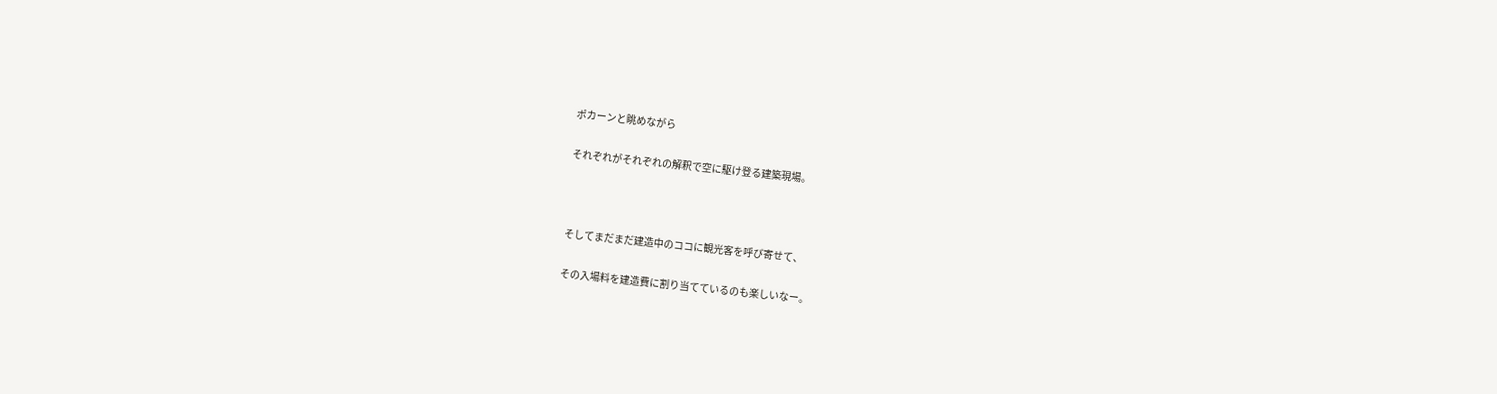ポカーンと眺めながら

それぞれがそれぞれの解釈で空に駆け登る建築現場。



そしてまだまだ建造中のココに観光客を呼び寄せて、

その入場料を建造費に割り当てているのも楽しいなー。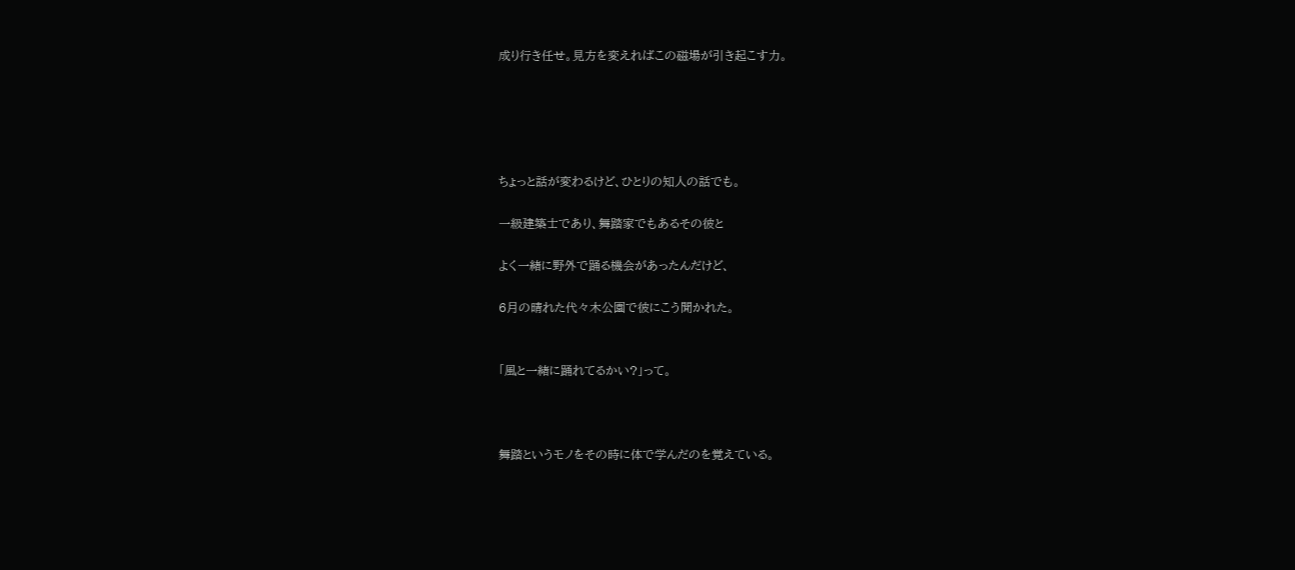成り行き任せ。見方を変えればこの磁場が引き起こす力。





ちょっと話が変わるけど、ひとりの知人の話でも。

一級建築士であり、舞踏家でもあるその彼と

よく一緒に野外で踊る機会があったんだけど、

6月の晴れた代々木公園で彼にこう聞かれた。


「風と一緒に踊れてるかい?」って。



舞踏というモノをその時に体で学んだのを覚えている。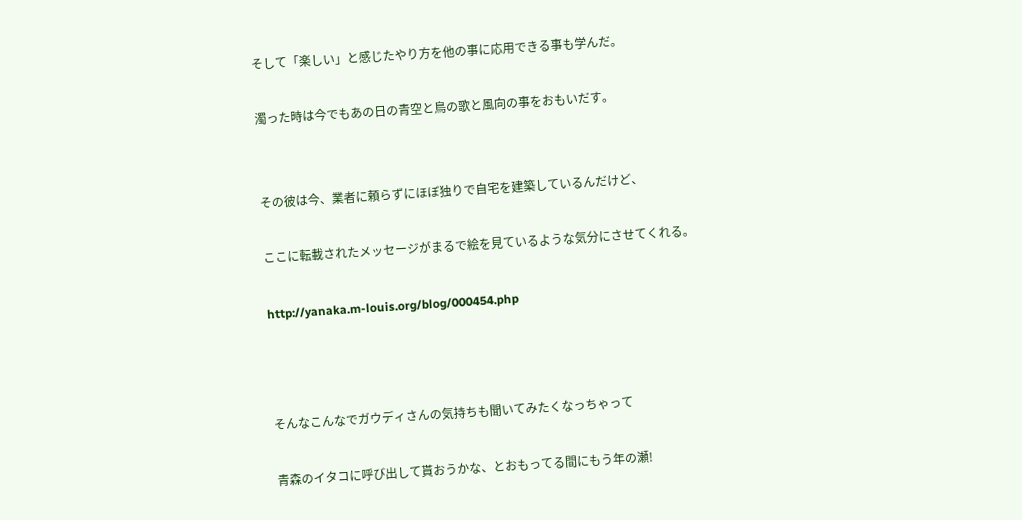そして「楽しい」と感じたやり方を他の事に応用できる事も学んだ。

濁った時は今でもあの日の青空と鳥の歌と風向の事をおもいだす。


その彼は今、業者に頼らずにほぼ独りで自宅を建築しているんだけど、

ここに転載されたメッセージがまるで絵を見ているような気分にさせてくれる。

http://yanaka.m-louis.org/blog/000454.php



そんなこんなでガウディさんの気持ちも聞いてみたくなっちゃって

青森のイタコに呼び出して貰おうかな、とおもってる間にもう年の瀬!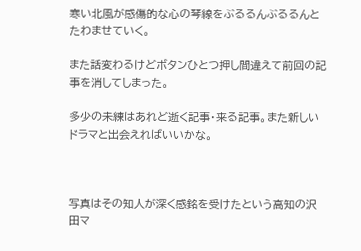寒い北風が感傷的な心の琴線をぶるるんぶるるんとたわませていく。

また話変わるけどボタンひとつ押し間違えて前回の記事を消してしまった。

多少の未練はあれど逝く記事・来る記事。また新しいドラマと出会えればいいかな。



写真はその知人が深く感銘を受けたという高知の沢田マ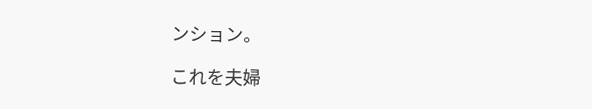ンション。

これを夫婦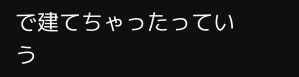で建てちゃったっていう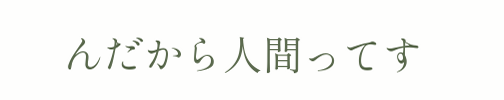んだから人間ってす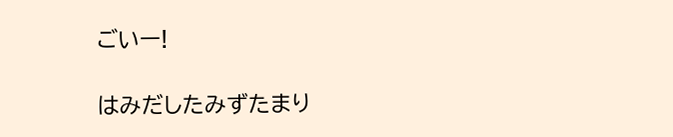ごいー!

はみだしたみずたまり